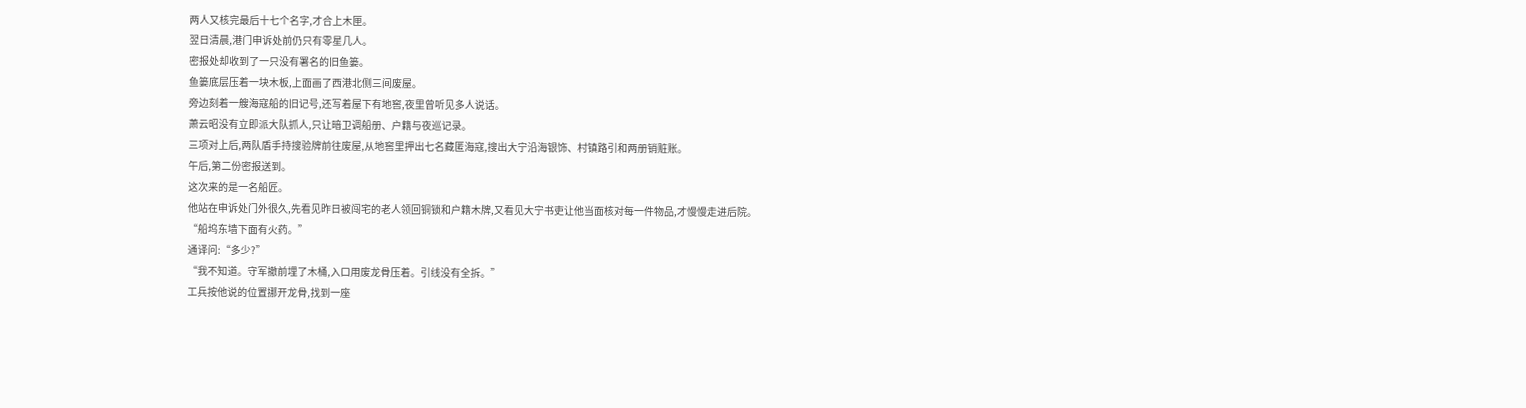两人又核完最后十七个名字,才合上木匣。
翌日清晨,港门申诉处前仍只有零星几人。
密报处却收到了一只没有署名的旧鱼篓。
鱼篓底层压着一块木板,上面画了西港北侧三间废屋。
旁边刻着一艘海寇船的旧记号,还写着屋下有地窖,夜里曾听见多人说话。
萧云昭没有立即派大队抓人,只让暗卫调船册、户籍与夜巡记录。
三项对上后,两队盾手持搜验牌前往废屋,从地窖里押出七名藏匿海寇,搜出大宁沿海银饰、村镇路引和两册销赃账。
午后,第二份密报送到。
这次来的是一名船匠。
他站在申诉处门外很久,先看见昨日被闯宅的老人领回铜锁和户籍木牌,又看见大宁书吏让他当面核对每一件物品,才慢慢走进后院。
“船坞东墙下面有火药。”
通译问:“多少?”
“我不知道。守军撤前埋了木桶,入口用废龙骨压着。引线没有全拆。”
工兵按他说的位置挪开龙骨,找到一座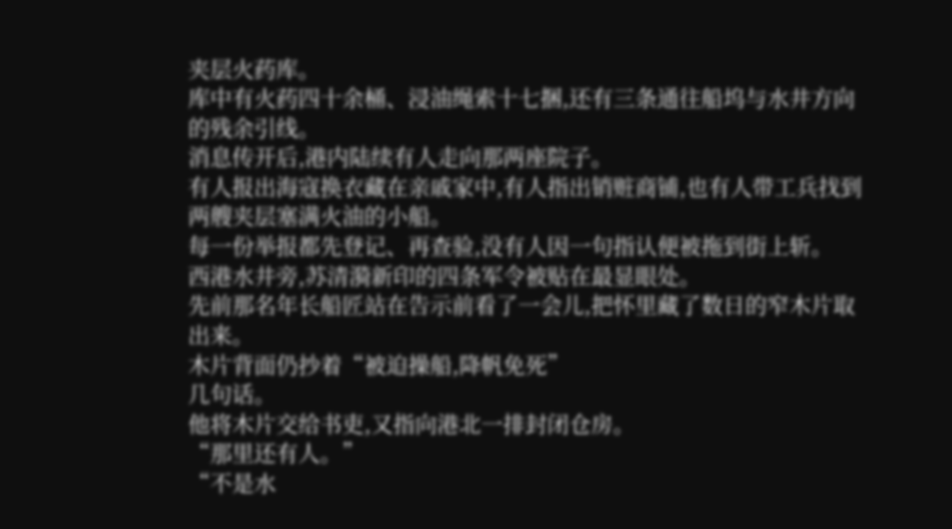夹层火药库。
库中有火药四十余桶、浸油绳索十七捆,还有三条通往船坞与水井方向的残余引线。
消息传开后,港内陆续有人走向那两座院子。
有人报出海寇换衣藏在亲戚家中,有人指出销赃商铺,也有人带工兵找到两艘夹层塞满火油的小船。
每一份举报都先登记、再查验,没有人因一句指认便被拖到街上斩。
西港水井旁,苏清漪新印的四条军令被贴在最显眼处。
先前那名年长船匠站在告示前看了一会儿,把怀里藏了数日的窄木片取出来。
木片背面仍抄着“被迫操船,降帆免死”
几句话。
他将木片交给书吏,又指向港北一排封闭仓房。
“那里还有人。”
“不是水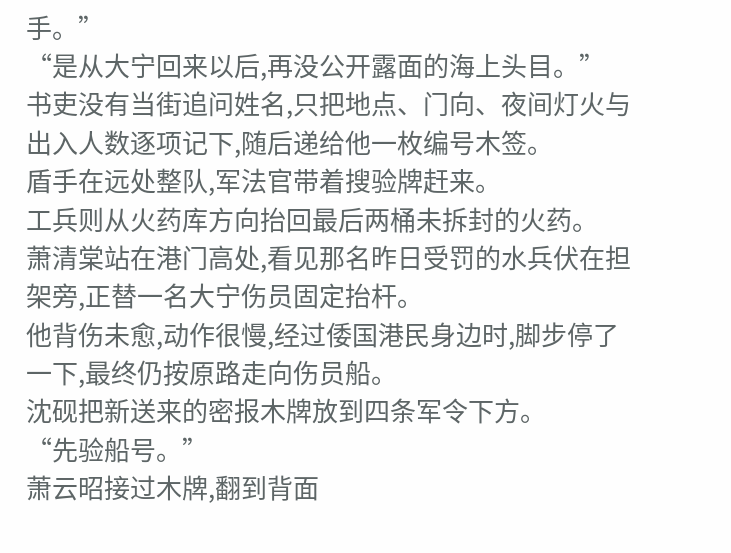手。”
“是从大宁回来以后,再没公开露面的海上头目。”
书吏没有当街追问姓名,只把地点、门向、夜间灯火与出入人数逐项记下,随后递给他一枚编号木签。
盾手在远处整队,军法官带着搜验牌赶来。
工兵则从火药库方向抬回最后两桶未拆封的火药。
萧清棠站在港门高处,看见那名昨日受罚的水兵伏在担架旁,正替一名大宁伤员固定抬杆。
他背伤未愈,动作很慢,经过倭国港民身边时,脚步停了一下,最终仍按原路走向伤员船。
沈砚把新送来的密报木牌放到四条军令下方。
“先验船号。”
萧云昭接过木牌,翻到背面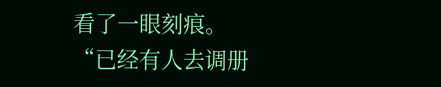看了一眼刻痕。
“已经有人去调册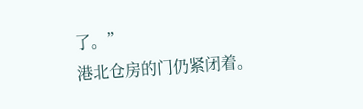了。”
港北仓房的门仍紧闭着。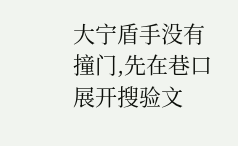大宁盾手没有撞门,先在巷口展开搜验文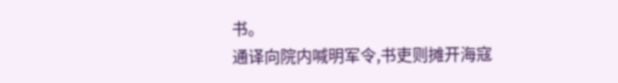书。
通译向院内喊明军令,书吏则摊开海寇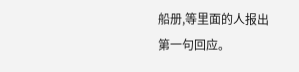船册,等里面的人报出第一句回应。